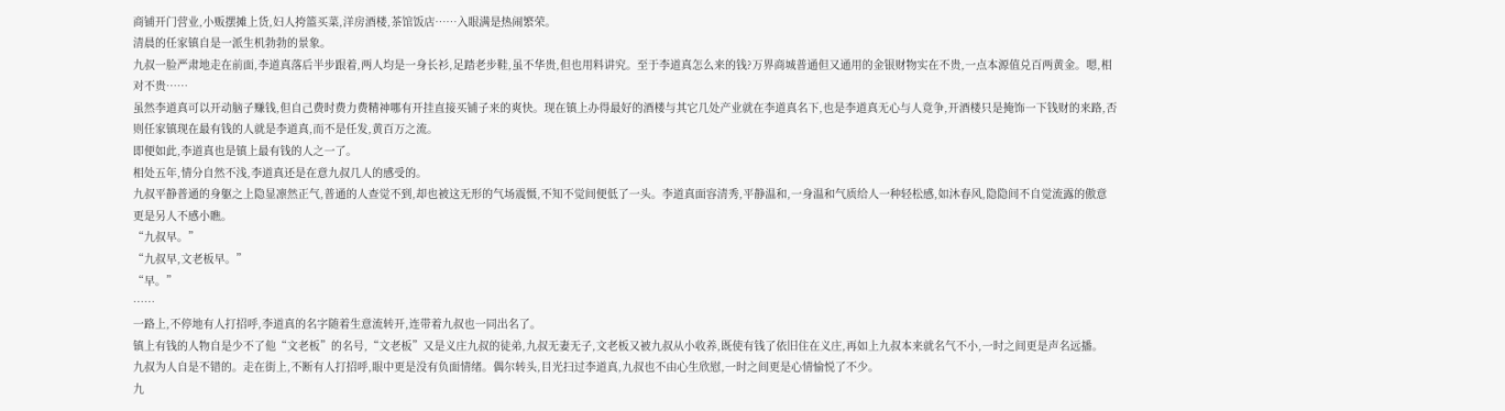商铺开门营业,小贩摆摊上货,妇人挎篮买菜,洋房酒楼,茶馆饭店……入眼满是热闹繁荣。
清晨的任家镇自是一派生机勃勃的景象。
九叔一脸严肃地走在前面,李道真落后半步跟着,两人均是一身长衫,足踏老步鞋,虽不华贵,但也用料讲究。至于李道真怎么来的钱?万界商城普通但又通用的金银财物实在不贵,一点本源值兑百两黄金。嗯,相对不贵……
虽然李道真可以开动脑子赚钱,但自己费时费力费精神哪有开挂直接买铺子来的爽快。现在镇上办得最好的酒楼与其它几处产业就在李道真名下,也是李道真无心与人竟争,开酒楼只是掩饰一下钱财的来路,否则任家镇现在最有钱的人就是李道真,而不是任发,黄百万之流。
即便如此,李道真也是镇上最有钱的人之一了。
相处五年,情分自然不浅,李道真还是在意九叔几人的感受的。
九叔平静普通的身躯之上隐显凛然正气,普通的人查觉不到,却也被这无形的气场震慑,不知不觉间便低了一头。李道真面容清秀,平静温和,一身温和气质给人一种轻松感,如沐春风,隐隐间不自觉流露的傲意更是另人不感小瞧。
“九叔早。”
“九叔早,文老板早。”
“早。”
……
一路上,不停地有人打招呼,李道真的名字随着生意流转开,连带着九叔也一同出名了。
镇上有钱的人物自是少不了他“文老板”的名号,“文老板”又是义庄九叔的徒弟,九叔无妻无子,文老板又被九叔从小收养,既使有钱了依旧住在义庄,再如上九叔本来就名气不小,一时之间更是声名远播。
九叔为人自是不错的。走在街上,不断有人打招呼,眼中更是没有负面情绪。偶尔转头,目光扫过李道真,九叔也不由心生欣慰,一时之间更是心情愉悦了不少。
九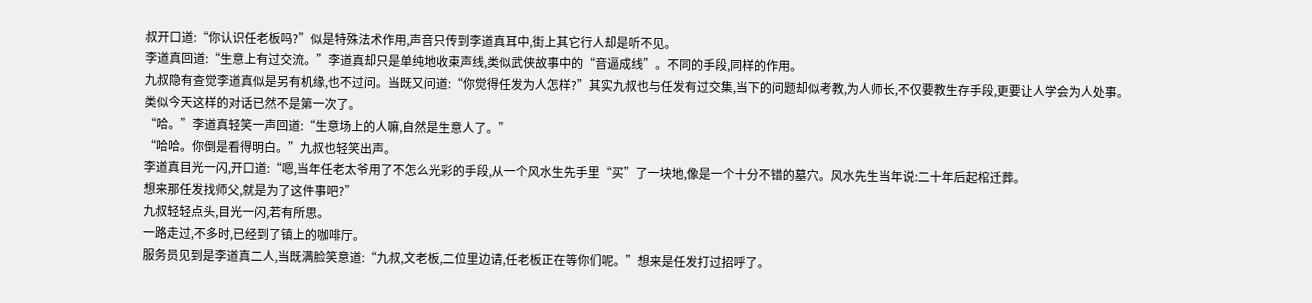叔开口道:“你认识任老板吗?”似是特殊法术作用,声音只传到李道真耳中,街上其它行人却是听不见。
李道真回道:“生意上有过交流。”李道真却只是单纯地收束声线,类似武侠故事中的“音逼成线”。不同的手段,同样的作用。
九叔隐有查觉李道真似是另有机缘,也不过问。当既又问道:“你觉得任发为人怎样?”其实九叔也与任发有过交集,当下的问题却似考教,为人师长,不仅要教生存手段,更要让人学会为人处事。
类似今天这样的对话已然不是第一次了。
“哈。”李道真轻笑一声回道:“生意场上的人嘛,自然是生意人了。”
“哈哈。你倒是看得明白。”九叔也轻笑出声。
李道真目光一闪,开口道:“嗯,当年任老太爷用了不怎么光彩的手段,从一个风水生先手里“买”了一块地,像是一个十分不错的墓穴。风水先生当年说:二十年后起棺迁葬。
想来那任发找师父,就是为了这件事吧?”
九叔轻轻点头,目光一闪,若有所思。
一路走过,不多时,已经到了镇上的咖啡厅。
服务员见到是李道真二人,当既满脸笑意道:“九叔,文老板,二位里边请,任老板正在等你们呢。”想来是任发打过招呼了。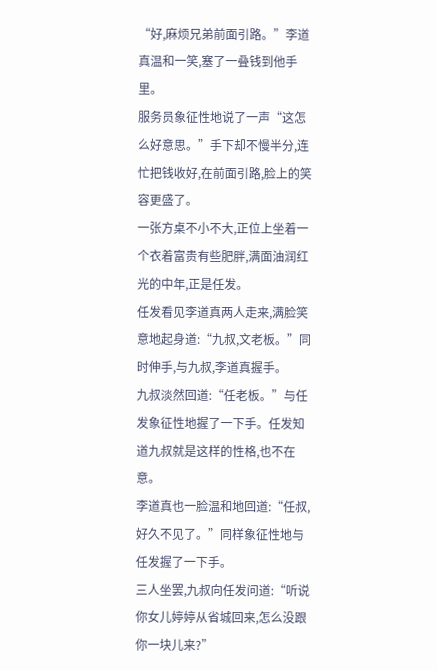“好,麻烦兄弟前面引路。”李道真温和一笑,塞了一叠钱到他手里。
服务员象征性地说了一声“这怎么好意思。”手下却不慢半分,连忙把钱收好,在前面引路,脸上的笑容更盛了。
一张方桌不小不大,正位上坐着一个衣着富贵有些肥胖,满面油润红光的中年,正是任发。
任发看见李道真两人走来,满脸笑意地起身道:“九叔,文老板。”同时伸手,与九叔,李道真握手。
九叔淡然回道:“任老板。”与任发象征性地握了一下手。任发知道九叔就是这样的性格,也不在意。
李道真也一脸温和地回道:“任叔,好久不见了。”同样象征性地与任发握了一下手。
三人坐罢,九叔向任发问道:“听说你女儿婷婷从省城回来,怎么没跟你一块儿来?”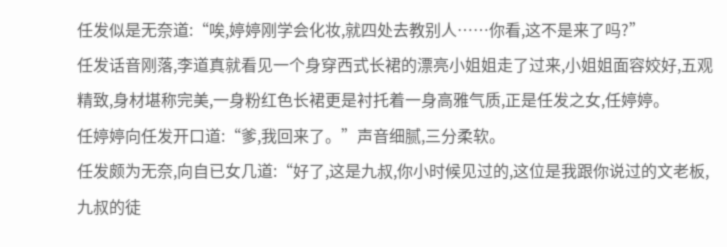任发似是无奈道:“唉,婷婷刚学会化妆,就四处去教别人……你看,这不是来了吗?”
任发话音刚落,李道真就看见一个身穿西式长裙的漂亮小姐姐走了过来,小姐姐面容姣好,五观精致,身材堪称完美,一身粉红色长裙更是衬托着一身高雅气质,正是任发之女,任婷婷。
任婷婷向任发开口道:“爹,我回来了。”声音细腻,三分柔软。
任发颇为无奈,向自已女几道:“好了,这是九叔,你小时候见过的,这位是我跟你说过的文老板,九叔的徒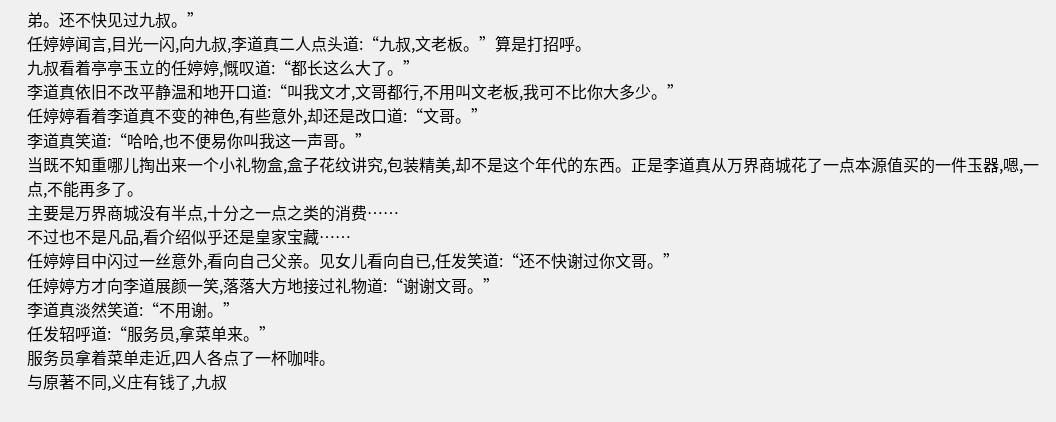弟。还不快见过九叔。”
任婷婷闻言,目光一闪,向九叔,李道真二人点头道:“九叔,文老板。”算是打招呼。
九叔看着亭亭玉立的任婷婷,慨叹道:“都长这么大了。”
李道真依旧不改平静温和地开口道:“叫我文才,文哥都行,不用叫文老板,我可不比你大多少。”
任婷婷看着李道真不变的神色,有些意外,却还是改口道:“文哥。”
李道真笑道:“哈哈,也不便易你叫我这一声哥。”
当既不知重哪儿掏出来一个小礼物盒,盒子花纹讲究,包装精美,却不是这个年代的东西。正是李道真从万界商城花了一点本源值买的一件玉器,嗯,一点,不能再多了。
主要是万界商城没有半点,十分之一点之类的消费……
不过也不是凡品,看介绍似乎还是皇家宝藏……
任婷婷目中闪过一丝意外,看向自己父亲。见女儿看向自已,任发笑道:“还不快谢过你文哥。”
任婷婷方才向李道展颜一笑,落落大方地接过礼物道:“谢谢文哥。”
李道真淡然笑道:“不用谢。”
任发轺呼道:“服务员,拿菜单来。”
服务员拿着菜单走近,四人各点了一杯咖啡。
与原著不同,义庄有钱了,九叔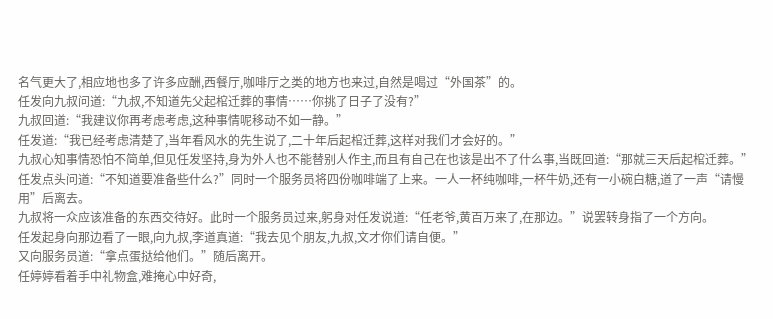名气更大了,相应地也多了许多应酬,西餐厅,咖啡厅之类的地方也来过,自然是喝过“外国茶”的。
任发向九叔问道:“九叔,不知道先父起棺迁葬的事情……你挑了日子了没有?”
九叔回道:“我建议你再考虑考虑,这种事情呢移动不如一静。”
任发道:“我已经考虑清楚了,当年看风水的先生说了,二十年后起棺迁葬,这样对我们才会好的。”
九叔心知事情恐怕不简单,但见任发坚持,身为外人也不能替别人作主,而且有自己在也该是出不了什么事,当既回道:“那就三天后起棺迁葬。”
任发点头问道:“不知道要准备些什么?”同时一个服务员将四份咖啡端了上来。一人一杯纯咖啡,一杯牛奶,还有一小碗白糖,道了一声“请慢用”后离去。
九叔将一众应该准备的东西交待好。此时一个服务员过来,躬身对任发说道:“任老爷,黄百万来了,在那边。”说罢转身指了一个方向。
任发起身向那边看了一眼,向九叔,李道真道:“我去见个朋友,九叔,文才你们请自便。”
又向服务员道:“拿点蛋挞给他们。”随后离开。
任婷婷看着手中礼物盒,难掩心中好奇,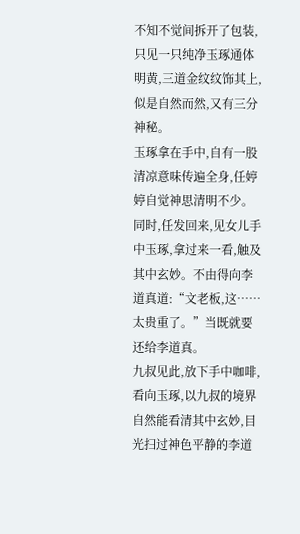不知不觉间拆开了包装,只见一只纯净玉琢通体明黄,三道金纹纹饰其上,似是自然而然,又有三分神秘。
玉琢拿在手中,自有一股清凉意味传遍全身,任婷婷自觉神思清明不少。
同时,任发回来,见女儿手中玉琢,拿过来一看,触及其中玄妙。不由得向李道真道:“文老板,这……太贵重了。”当既就要还给李道真。
九叔见此,放下手中咖啡,看向玉琢,以九叔的境界自然能看清其中玄妙,目光扫过神色平静的李道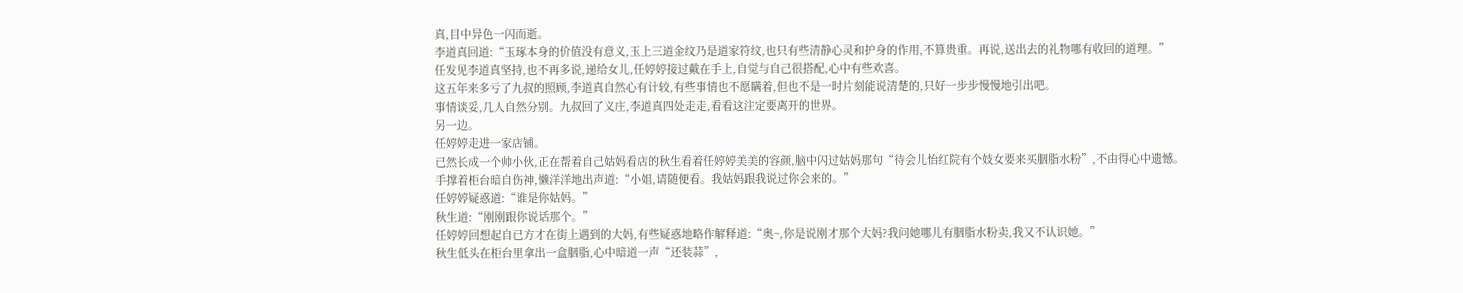真,目中异色一闪而逝。
李道真回道:“玉琢本身的价值没有意义,玉上三道金纹乃是道家符纹,也只有些清静心灵和护身的作用,不算贵重。再说,送出去的礼物哪有收回的道理。”
任发见李道真坚持,也不再多说,递给女儿,任婷婷接过戴在手上,自觉与自己很搭配,心中有些欢喜。
这五年来多亏了九叔的照顾,李道真自然心有计较,有些事情也不愿瞒着,但也不是一时片刻能说清楚的,只好一步步慢慢地引出吧。
事情谈妥,几人自然分别。九叔回了义庄,李道真四处走走,看看这注定要离开的世界。
另一边。
任婷婷走进一家店铺。
已然长成一个帅小伙,正在帮着自己姑妈看店的秋生看着任婷婷美美的容颜,脑中闪过姑妈那句“待会儿怡红院有个妓女要来买胭脂水粉”,不由得心中遗憾。
手撑着柜台暗自伤神,懒洋洋地出声道:“小姐,请随便看。我姑妈跟我说过你会来的。”
任婷婷疑惑道:“谁是你姑妈。”
秋生道:“刚刚跟你说话那个。”
任婷婷回想起自已方才在街上遇到的大妈,有些疑惑地略作解释道:“奥~,你是说刚才那个大妈?我问她哪儿有胭脂水粉卖,我又不认识她。”
秋生低头在柜台里拿出一盒胭脂,心中暗道一声“还装蒜”,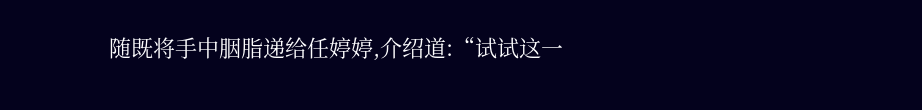随既将手中胭脂递给任婷婷,介绍道:“试试这一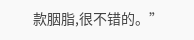款胭脂,很不错的。”